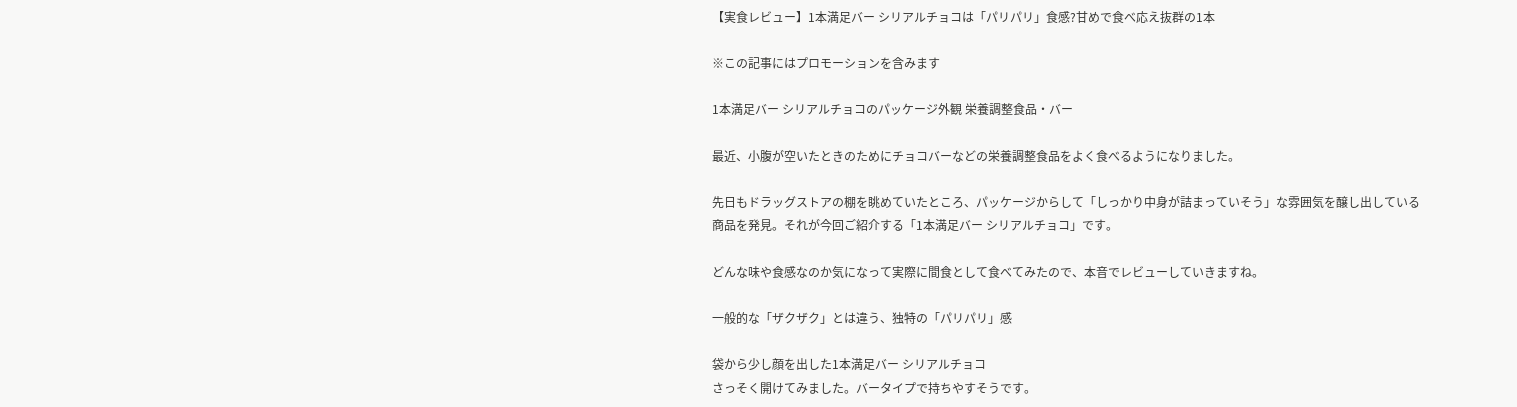【実食レビュー】1本満足バー シリアルチョコは「パリパリ」食感?甘めで食べ応え抜群の1本

※この記事にはプロモーションを含みます

1本満足バー シリアルチョコのパッケージ外観 栄養調整食品・バー

最近、小腹が空いたときのためにチョコバーなどの栄養調整食品をよく食べるようになりました。

先日もドラッグストアの棚を眺めていたところ、パッケージからして「しっかり中身が詰まっていそう」な雰囲気を醸し出している商品を発見。それが今回ご紹介する「1本満足バー シリアルチョコ」です。

どんな味や食感なのか気になって実際に間食として食べてみたので、本音でレビューしていきますね。

一般的な「ザクザク」とは違う、独特の「パリパリ」感

袋から少し顔を出した1本満足バー シリアルチョコ
さっそく開けてみました。バータイプで持ちやすそうです。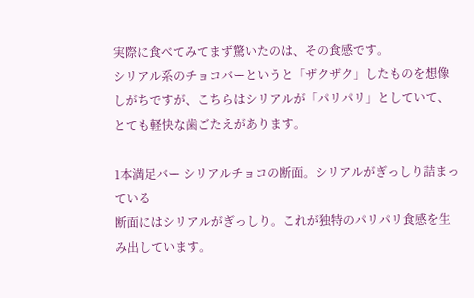実際に食べてみてまず驚いたのは、その食感です。
シリアル系のチョコバーというと「ザクザク」したものを想像しがちですが、こちらはシリアルが「パリパリ」としていて、とても軽快な歯ごたえがあります。

1本満足バー シリアルチョコの断面。シリアルがぎっしり詰まっている
断面にはシリアルがぎっしり。これが独特のパリパリ食感を生み出しています。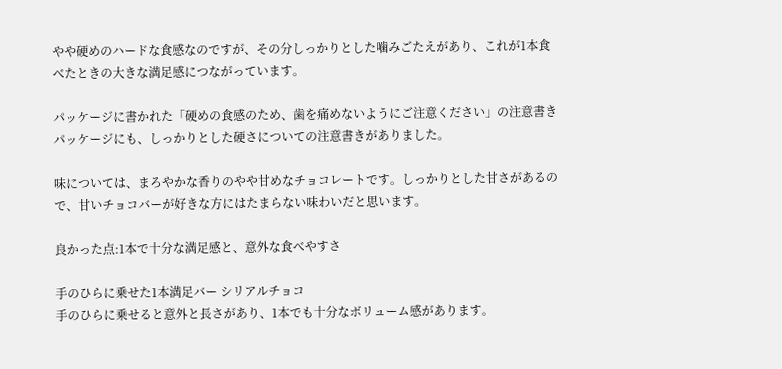やや硬めのハードな食感なのですが、その分しっかりとした噛みごたえがあり、これが1本食べたときの大きな満足感につながっています。

パッケージに書かれた「硬めの食感のため、歯を痛めないようにご注意ください」の注意書き
パッケージにも、しっかりとした硬さについての注意書きがありました。

味については、まろやかな香りのやや甘めなチョコレートです。しっかりとした甘さがあるので、甘いチョコバーが好きな方にはたまらない味わいだと思います。

良かった点:1本で十分な満足感と、意外な食べやすさ

手のひらに乗せた1本満足バー シリアルチョコ
手のひらに乗せると意外と長さがあり、1本でも十分なボリューム感があります。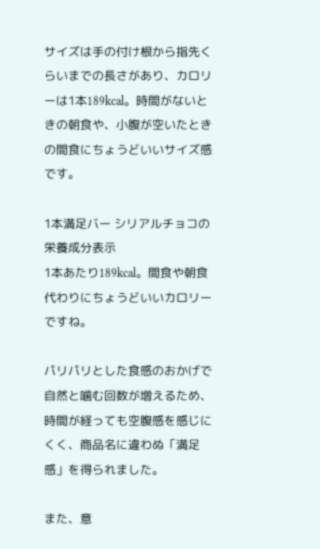サイズは手の付け根から指先くらいまでの長さがあり、カロリーは1本189kcal。時間がないときの朝食や、小腹が空いたときの間食にちょうどいいサイズ感です。

1本満足バー シリアルチョコの栄養成分表示
1本あたり189kcal。間食や朝食代わりにちょうどいいカロリーですね。

パリパリとした食感のおかげで自然と噛む回数が増えるため、時間が経っても空腹感を感じにくく、商品名に違わぬ「満足感」を得られました。

また、意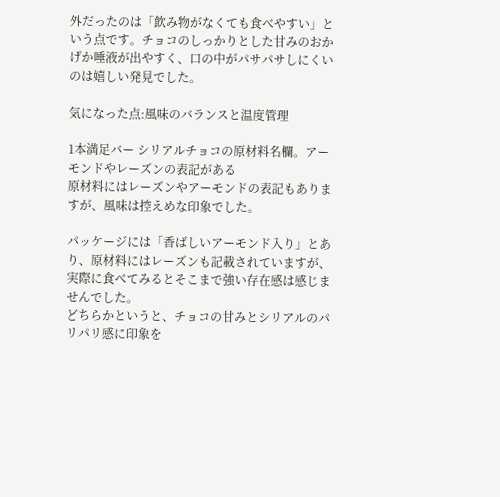外だったのは「飲み物がなくても食べやすい」という点です。チョコのしっかりとした甘みのおかげか唾液が出やすく、口の中がパサパサしにくいのは嬉しい発見でした。

気になった点:風味のバランスと温度管理

1本満足バー シリアルチョコの原材料名欄。アーモンドやレーズンの表記がある
原材料にはレーズンやアーモンドの表記もありますが、風味は控えめな印象でした。

パッケージには「香ばしいアーモンド入り」とあり、原材料にはレーズンも記載されていますが、実際に食べてみるとそこまで強い存在感は感じませんでした。
どちらかというと、チョコの甘みとシリアルのパリパリ感に印象を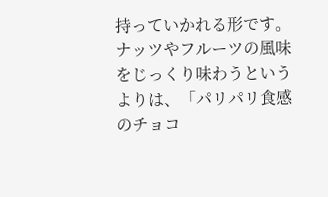持っていかれる形です。ナッツやフルーツの風味をじっくり味わうというよりは、「パリパリ食感のチョコ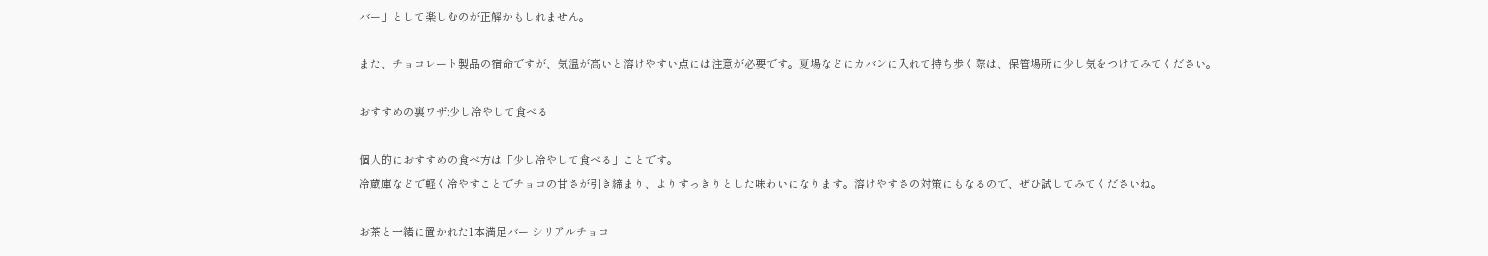バー」として楽しむのが正解かもしれません。

また、チョコレート製品の宿命ですが、気温が高いと溶けやすい点には注意が必要です。夏場などにカバンに入れて持ち歩く際は、保管場所に少し気をつけてみてください。

おすすめの裏ワザ:少し冷やして食べる

個人的におすすめの食べ方は「少し冷やして食べる」ことです。
冷蔵庫などで軽く冷やすことでチョコの甘さが引き締まり、よりすっきりとした味わいになります。溶けやすさの対策にもなるので、ぜひ試してみてくださいね。

お茶と一緒に置かれた1本満足バー シリアルチョコ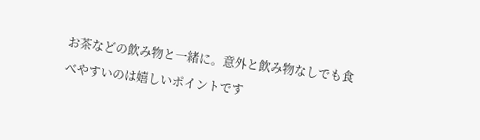お茶などの飲み物と一緒に。意外と飲み物なしでも食べやすいのは嬉しいポイントです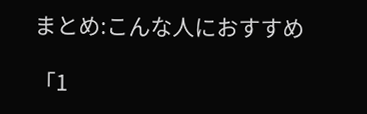まとめ:こんな人におすすめ

「1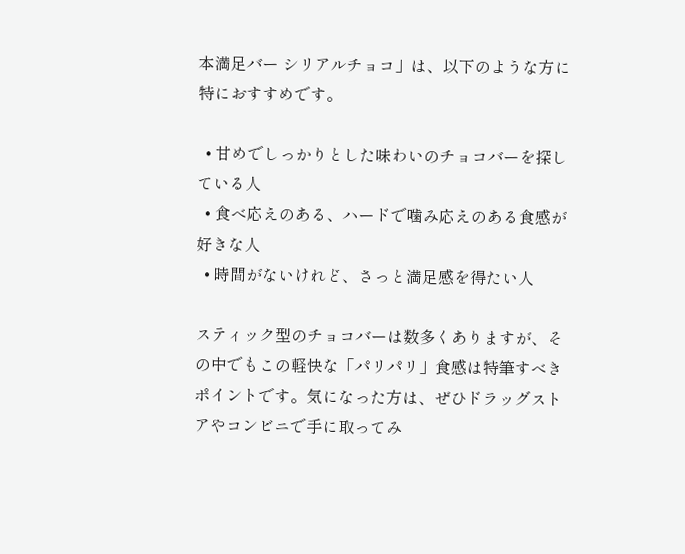本満足バー シリアルチョコ」は、以下のような方に特におすすめです。

  • 甘めでしっかりとした味わいのチョコバーを探している人
  • 食べ応えのある、ハードで噛み応えのある食感が好きな人
  • 時間がないけれど、さっと満足感を得たい人

スティック型のチョコバーは数多くありますが、その中でもこの軽快な「パリパリ」食感は特筆すべきポイントです。気になった方は、ぜひドラッグストアやコンビニで手に取ってみ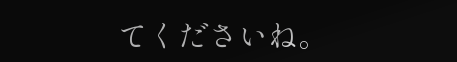てくださいね。